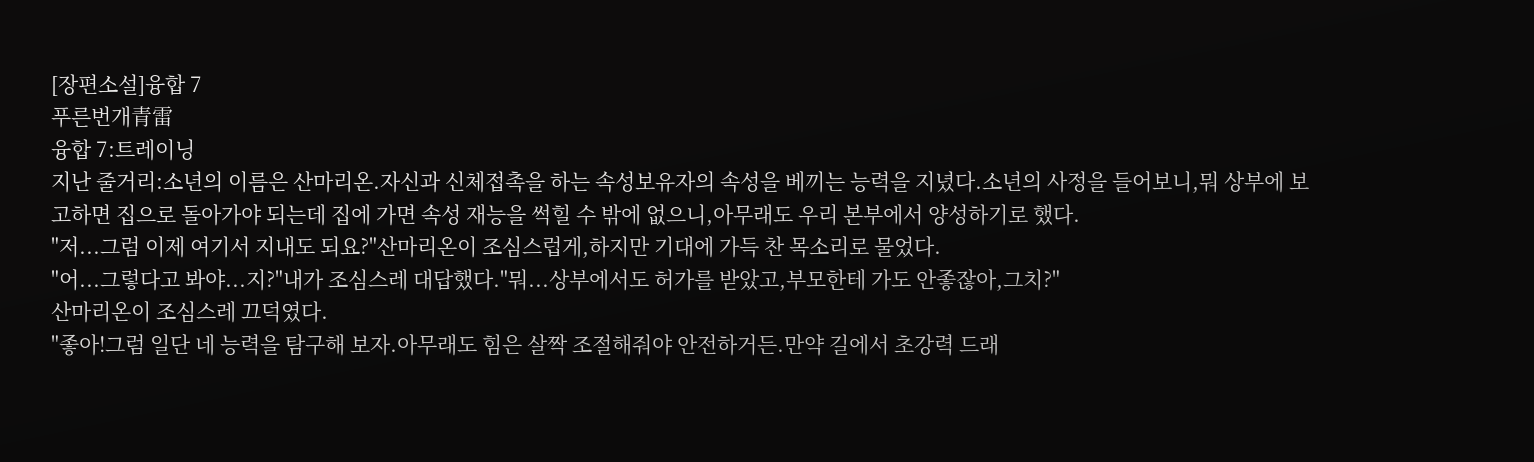[장편소설]융합 7
푸른번개青雷
융합 7:트레이닝
지난 줄거리:소년의 이름은 산마리온.자신과 신체접촉을 하는 속성보유자의 속성을 베끼는 능력을 지녔다.소년의 사정을 들어보니,뭐 상부에 보고하면 집으로 돌아가야 되는데 집에 가면 속성 재능을 썩힐 수 밖에 없으니,아무래도 우리 본부에서 양성하기로 했다.
"저...그럼 이제 여기서 지내도 되요?"산마리온이 조심스럽게,하지만 기대에 가득 찬 목소리로 물었다.
"어...그렇다고 봐야...지?"내가 조심스레 대답했다."뭐...상부에서도 허가를 받았고,부모한테 가도 안좋잖아,그치?"
산마리온이 조심스레 끄덕였다.
"좋아!그럼 일단 네 능력을 탐구해 보자.아무래도 힘은 살짝 조절해줘야 안전하거든.만약 길에서 초강력 드래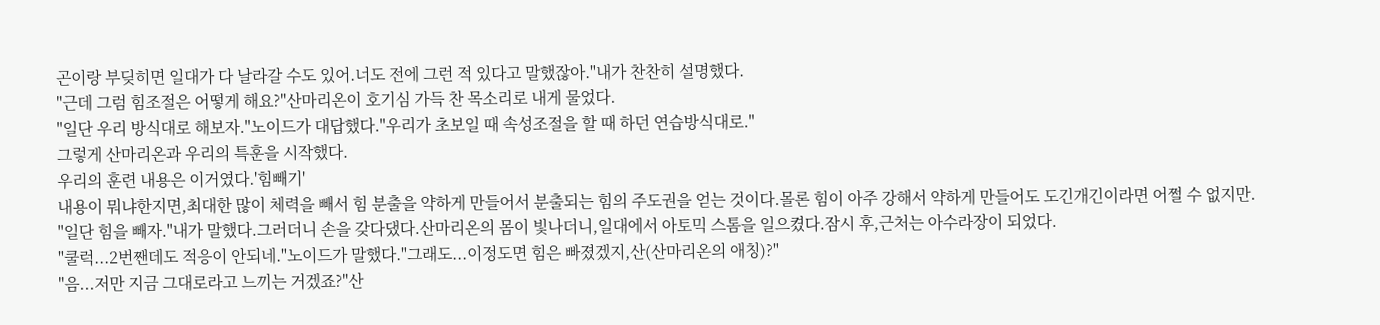곤이랑 부딪히면 일대가 다 날라갈 수도 있어.너도 전에 그런 적 있다고 말했잖아."내가 찬찬히 설명했다.
"근데 그럼 힘조절은 어떻게 해요?"산마리온이 호기심 가득 찬 목소리로 내게 물었다.
"일단 우리 방식대로 해보자."노이드가 대답했다."우리가 초보일 때 속성조절을 할 때 하던 연습방식대로."
그렇게 산마리온과 우리의 특훈을 시작했다.
우리의 훈련 내용은 이거였다.'힘빼기'
내용이 뭐냐한지면,최대한 많이 체력을 빼서 힘 분출을 약하게 만들어서 분출되는 힘의 주도권을 얻는 것이다.몰론 힘이 아주 강해서 약하게 만들어도 도긴개긴이라면 어쩔 수 없지만.
"일단 힘을 빼자."내가 말했다.그러더니 손을 갖다댔다.산마리온의 몸이 빛나더니,일대에서 아토믹 스톰을 일으켰다.잠시 후,근처는 아수라장이 되었다.
"쿨럭...2번짼데도 적응이 안되네."노이드가 말했다."그래도...이정도면 힘은 빠졌겠지,산(산마리온의 애칭)?"
"음...저만 지금 그대로라고 느끼는 거겠죠?"산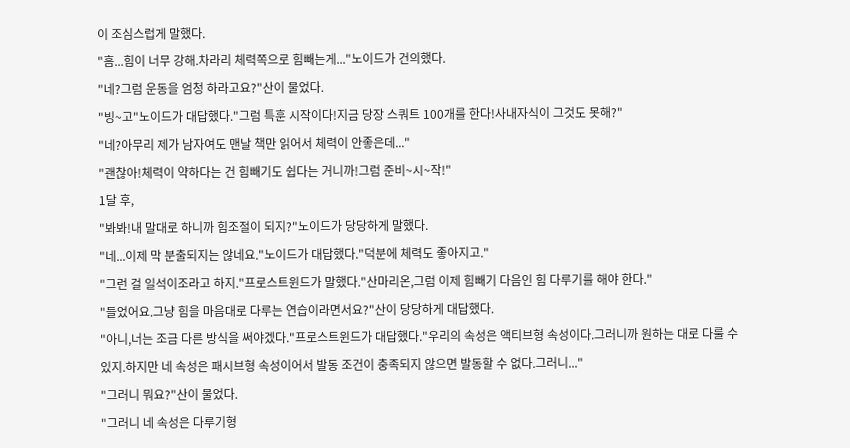이 조심스럽게 말했다.
"흠...힘이 너무 강해.차라리 체력쪽으로 힘빼는게..."노이드가 건의했다.
"네?그럼 운동을 엄청 하라고요?"산이 물었다.
"빙~고"노이드가 대답했다."그럼 특훈 시작이다!지금 당장 스쿼트 100개를 한다!사내자식이 그것도 못해?"
"네?아무리 제가 남자여도 맨날 책만 읽어서 체력이 안좋은데..."
"괜찮아!체력이 약하다는 건 힘빼기도 쉽다는 거니까!그럼 준비~시~작!"
1달 후,
"봐봐!내 말대로 하니까 힘조절이 되지?"노이드가 당당하게 말했다.
"네...이제 막 분출되지는 않네요."노이드가 대답했다."덕분에 체력도 좋아지고."
"그런 걸 일석이조라고 하지."프로스트윈드가 말했다."산마리온,그럼 이제 힘빼기 다음인 힘 다루기를 해야 한다."
"들었어요.그냥 힘을 마음대로 다루는 연습이라면서요?"산이 당당하게 대답했다.
"아니,너는 조금 다른 방식을 써야겠다."프로스트윈드가 대답했다."우리의 속성은 액티브형 속성이다.그러니까 원하는 대로 다룰 수 있지.하지만 네 속성은 패시브형 속성이어서 발동 조건이 충족되지 않으면 발동할 수 없다.그러니..."
"그러니 뭐요?"산이 물었다.
"그러니 네 속성은 다루기형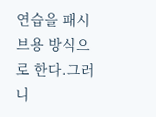연습을 패시브용 방식으로 한다.그러니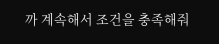까 계속해서 조건을 충족해줘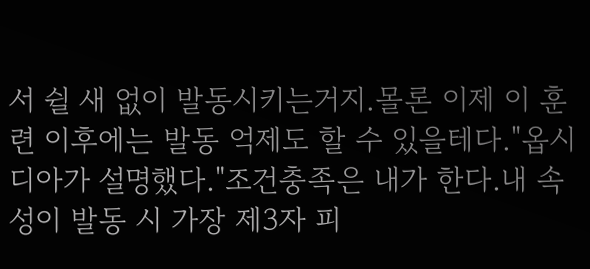서 쉴 새 없이 발동시키는거지.몰론 이제 이 훈련 이후에는 발동 억제도 할 수 있을테다."옵시디아가 설명했다."조건충족은 내가 한다.내 속성이 발동 시 가장 제3자 피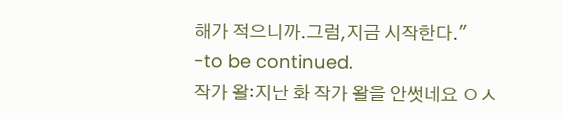해가 적으니까.그럼,지금 시작한다."
-to be continued.
작가 왈:지난 화 작가 왈을 안썻네요 ㅇㅅ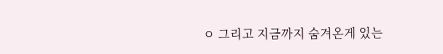ㅇ 그리고 지금까지 숨겨온게 있는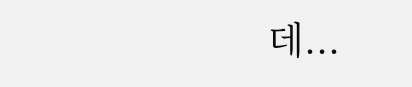데...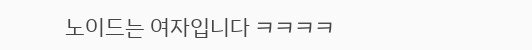노이드는 여자입니다 ㅋㅋㅋㅋ